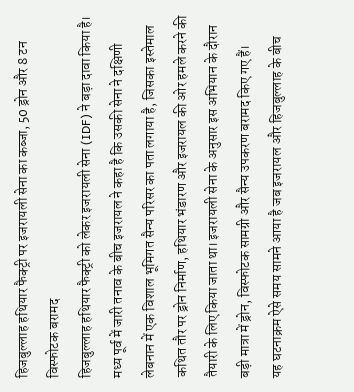हिजबुल्लाह हथियार फैक्ट्री पर इजरायली सेना का कब्जा, 50 ड्रोन और 8 टन विस्फोटक बरामद
हिजबुल्लाह हथियार फैक्ट्री को लेकर इजरायली सेना (IDF) ने बड़ा दावा किया है। मध्य पूर्व में जारी तनाव के बीच इजरायल ने कहा है कि उसकी सेना ने दक्षिणी लेबनान में एक विशाल भूमिगत सैन्य परिसर का पता लगाया है, जिसका इस्तेमाल कथित तौर पर ड्रोन निर्माण, हथियार भंडारण और इजरायल की ओर हमले करने की तैयारी के लिए किया जाता था। इजरायली सेना के अनुसार इस अभियान के दौरान बड़ी मात्रा में ड्रोन, विस्फोटक सामग्री और सैन्य उपकरण बरामद किए गए हैं।
यह घटनाक्रम ऐसे समय सामने आया है जब इजरायल और हिजबुल्लाह के बीच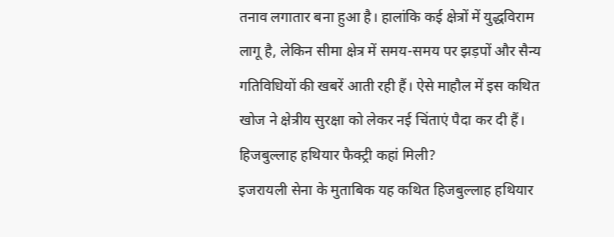तनाव लगातार बना हुआ है। हालांकि कई क्षेत्रों में युद्धविराम लागू है, लेकिन सीमा क्षेत्र में समय-समय पर झड़पों और सैन्य गतिविधियों की खबरें आती रही हैं। ऐसे माहौल में इस कथित खोज ने क्षेत्रीय सुरक्षा को लेकर नई चिंताएं पैदा कर दी हैं।
हिजबुल्लाह हथियार फैक्ट्री कहां मिली?
इजरायली सेना के मुताबिक यह कथित हिजबुल्लाह हथियार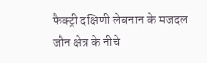फैक्ट्री दक्षिणी लेबनान के मजदल जौन क्षेत्र के नीचे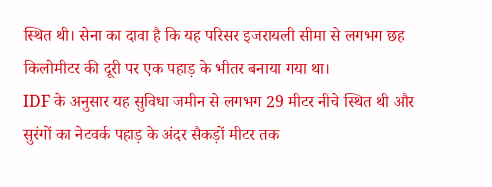स्थित थी। सेना का दावा है कि यह परिसर इजरायली सीमा से लगभग छह किलोमीटर की दूरी पर एक पहाड़ के भीतर बनाया गया था।
IDF के अनुसार यह सुविधा जमीन से लगभग 29 मीटर नीचे स्थित थी और सुरंगों का नेटवर्क पहाड़ के अंदर सैकड़ों मीटर तक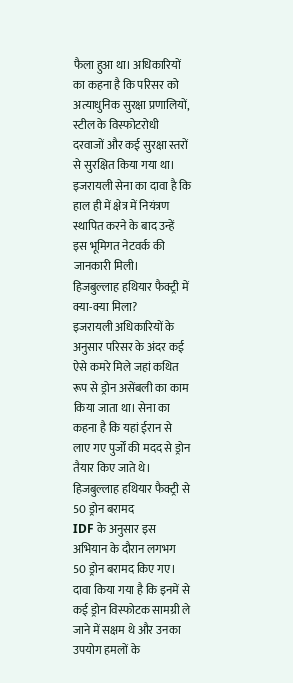फैला हुआ था। अधिकारियों का कहना है कि परिसर को अत्याधुनिक सुरक्षा प्रणालियों, स्टील के विस्फोटरोधी दरवाजों और कई सुरक्षा स्तरों से सुरक्षित किया गया था।
इजरायली सेना का दावा है कि हाल ही में क्षेत्र में नियंत्रण स्थापित करने के बाद उन्हें इस भूमिगत नेटवर्क की जानकारी मिली।
हिजबुल्लाह हथियार फैक्ट्री में क्या-क्या मिला?
इजरायली अधिकारियों के अनुसार परिसर के अंदर कई ऐसे कमरे मिले जहां कथित रूप से ड्रोन असेंबली का काम किया जाता था। सेना का कहना है कि यहां ईरान से लाए गए पुर्जों की मदद से ड्रोन तैयार किए जाते थे।
हिजबुल्लाह हथियार फैक्ट्री से 50 ड्रोन बरामद
IDF के अनुसार इस अभियान के दौरान लगभग 50 ड्रोन बरामद किए गए। दावा किया गया है कि इनमें से कई ड्रोन विस्फोटक सामग्री ले जाने में सक्षम थे और उनका उपयोग हमलों के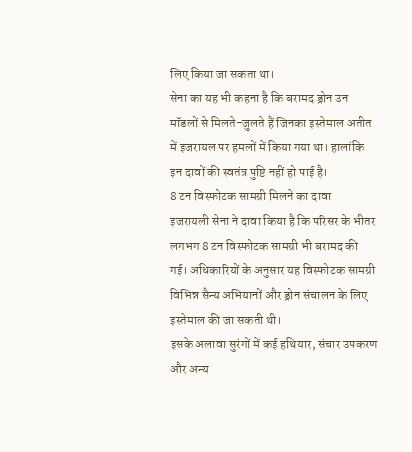लिए किया जा सकता था।
सेना का यह भी कहना है कि बरामद ड्रोन उन मॉडलों से मिलते-जुलते हैं जिनका इस्तेमाल अतीत में इजरायल पर हमलों में किया गया था। हालांकि इन दावों की स्वतंत्र पुष्टि नहीं हो पाई है।
8 टन विस्फोटक सामग्री मिलने का दावा
इजरायली सेना ने दावा किया है कि परिसर के भीतर लगभग 8 टन विस्फोटक सामग्री भी बरामद की गई। अधिकारियों के अनुसार यह विस्फोटक सामग्री विभिन्न सैन्य अभियानों और ड्रोन संचालन के लिए इस्तेमाल की जा सकती थी।
इसके अलावा सुरंगों में कई हथियार, संचार उपकरण और अन्य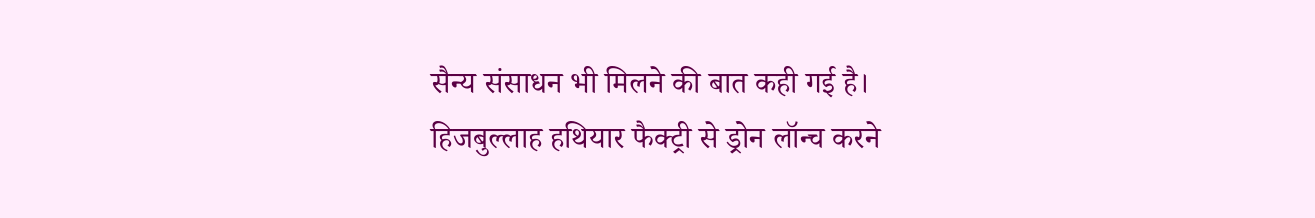सैन्य संसाधन भी मिलने की बात कही गई है।
हिजबुल्लाह हथियार फैक्ट्री से ड्रोन लॉन्च करने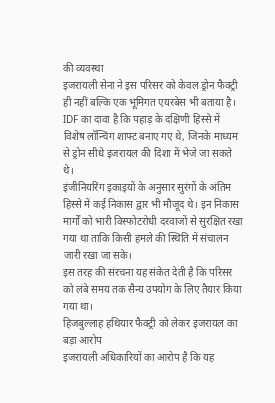की व्यवस्था
इजरायली सेना ने इस परिसर को केवल ड्रोन फैक्ट्री ही नहीं बल्कि एक भूमिगत एयरबेस भी बताया है। IDF का दावा है कि पहाड़ के दक्षिणी हिस्से में विशेष लॉन्चिंग शाफ्ट बनाए गए थे, जिनके माध्यम से ड्रोन सीधे इजरायल की दिशा में भेजे जा सकते थे।
इंजीनियरिंग इकाइयों के अनुसार सुरंगों के अंतिम हिस्से में कई निकास द्वार भी मौजूद थे। इन निकास मार्गों को भारी विस्फोटरोधी दरवाजों से सुरक्षित रखा गया था ताकि किसी हमले की स्थिति में संचालन जारी रखा जा सके।
इस तरह की संरचना यह संकेत देती है कि परिसर को लंबे समय तक सैन्य उपयोग के लिए तैयार किया गया था।
हिजबुल्लाह हथियार फैक्ट्री को लेकर इजरायल का बड़ा आरोप
इजरायली अधिकारियों का आरोप है कि यह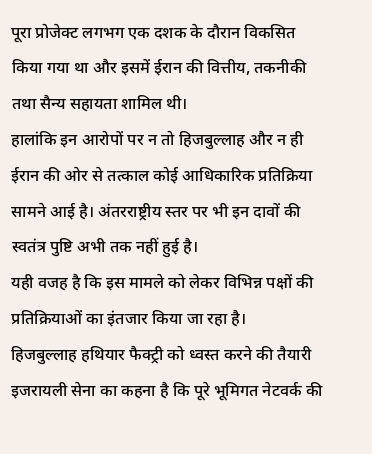पूरा प्रोजेक्ट लगभग एक दशक के दौरान विकसित किया गया था और इसमें ईरान की वित्तीय, तकनीकी तथा सैन्य सहायता शामिल थी।
हालांकि इन आरोपों पर न तो हिजबुल्लाह और न ही ईरान की ओर से तत्काल कोई आधिकारिक प्रतिक्रिया सामने आई है। अंतरराष्ट्रीय स्तर पर भी इन दावों की स्वतंत्र पुष्टि अभी तक नहीं हुई है।
यही वजह है कि इस मामले को लेकर विभिन्न पक्षों की प्रतिक्रियाओं का इंतजार किया जा रहा है।
हिजबुल्लाह हथियार फैक्ट्री को ध्वस्त करने की तैयारी
इजरायली सेना का कहना है कि पूरे भूमिगत नेटवर्क की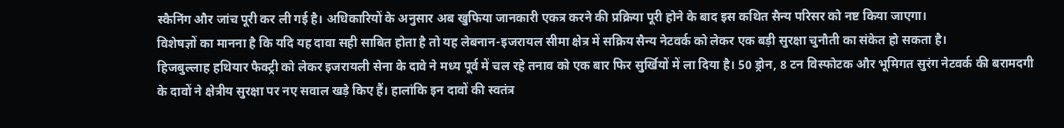स्कैनिंग और जांच पूरी कर ली गई है। अधिकारियों के अनुसार अब खुफिया जानकारी एकत्र करने की प्रक्रिया पूरी होने के बाद इस कथित सैन्य परिसर को नष्ट किया जाएगा।
विशेषज्ञों का मानना है कि यदि यह दावा सही साबित होता है तो यह लेबनान-इजरायल सीमा क्षेत्र में सक्रिय सैन्य नेटवर्क को लेकर एक बड़ी सुरक्षा चुनौती का संकेत हो सकता है।
हिजबुल्लाह हथियार फैक्ट्री को लेकर इजरायली सेना के दावे ने मध्य पूर्व में चल रहे तनाव को एक बार फिर सुर्खियों में ला दिया है। 50 ड्रोन, 8 टन विस्फोटक और भूमिगत सुरंग नेटवर्क की बरामदगी के दावों ने क्षेत्रीय सुरक्षा पर नए सवाल खड़े किए हैं। हालांकि इन दावों की स्वतंत्र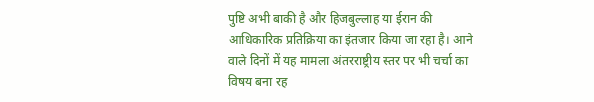पुष्टि अभी बाकी है और हिजबुल्लाह या ईरान की आधिकारिक प्रतिक्रिया का इंतजार किया जा रहा है। आने वाले दिनों में यह मामला अंतरराष्ट्रीय स्तर पर भी चर्चा का विषय बना रह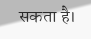सकता है।